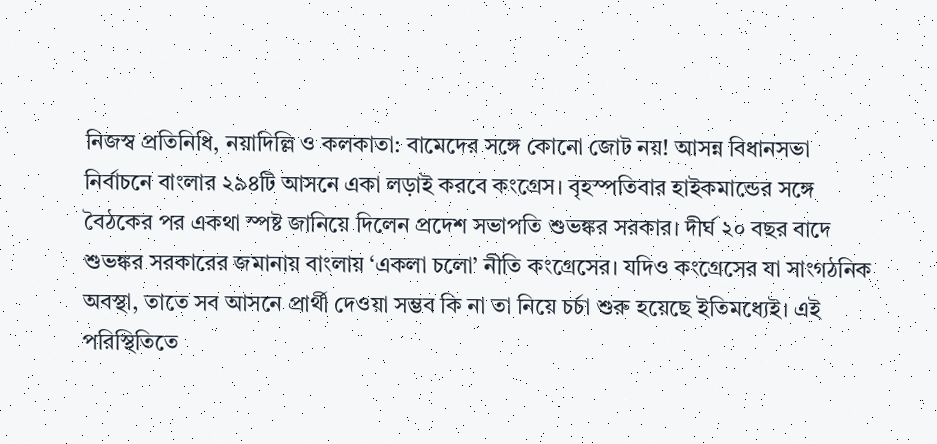নিজস্ব প্রতিনিধি, নয়াদিল্লি ও কলকাতা: বামেদের সঙ্গে কোনো জোট নয়! আসন্ন বিধানসভা নির্বাচনে বাংলার ২৯৪টি আসনে একা লড়াই করবে কংগ্রেস। বৃহস্পতিবার হাইকমান্ডের সঙ্গে বৈঠকের পর একথা স্পষ্ট জানিয়ে দিলেন প্রদেশ সভাপতি শুভঙ্কর সরকার। দীর্ঘ ২০ বছর বাদে শুভঙ্কর সরকারের জমানায় বাংলায় ‘একলা চলো’ নীতি কংগ্রেসের। যদিও কংগ্রেসের যা সাংগঠনিক অবস্থা, তাতে সব আসনে প্রার্থী দেওয়া সম্ভব কি না তা নিয়ে চর্চা শুরু হয়েছে ইতিমধ্যেই। এই পরিস্থিতিতে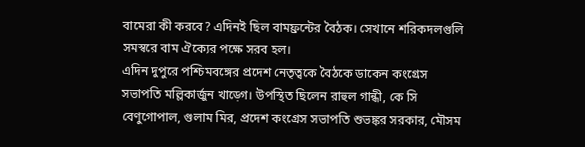বামেরা কী করবে? এদিনই ছিল বামফ্রন্টের বৈঠক। সেখানে শরিকদলগুলি সমস্বরে বাম ঐক্যের পক্ষে সরব হল।
এদিন দুপুরে পশ্চিমবঙ্গের প্রদেশ নেতৃত্বকে বৈঠকে ডাকেন কংগ্রেস সভাপতি মল্লিকার্জুন খাড়্গে। উপস্থিত ছিলেন রাহুল গান্ধী, কে সি বেণুগোপাল, গুলাম মির, প্রদেশ কংগ্রেস সভাপতি শুভঙ্কর সরকার, মৌসম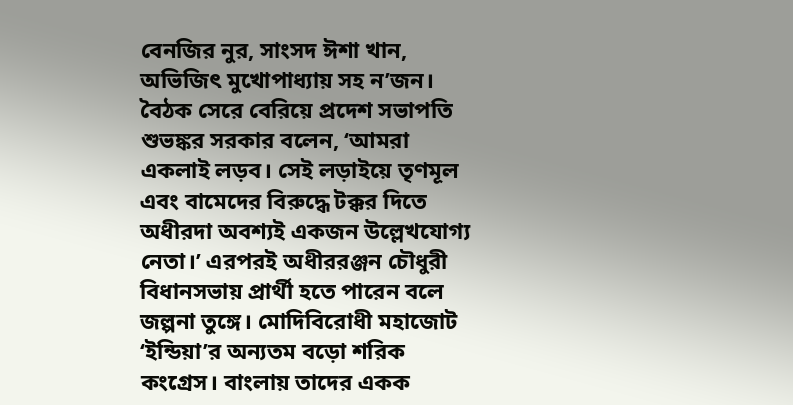বেনজির নুর, সাংসদ ঈশা খান, অভিজিৎ মুখোপাধ্যায় সহ ন’জন। বৈঠক সেরে বেরিয়ে প্রদেশ সভাপতি শুভঙ্কর সরকার বলেন, ‘আমরা একলাই লড়ব। সেই লড়াইয়ে তৃণমূল এবং বামেদের বিরুদ্ধে টক্কর দিতে অধীরদা অবশ্যই একজন উল্লেখযোগ্য নেতা।’ এরপরই অধীররঞ্জন চৌধুরী বিধানসভায় প্রার্থী হতে পারেন বলে জল্পনা তুঙ্গে। মোদিবিরোধী মহাজোট ‘ইন্ডিয়া’র অন্যতম বড়ো শরিক কংগ্রেস। বাংলায় তাদের একক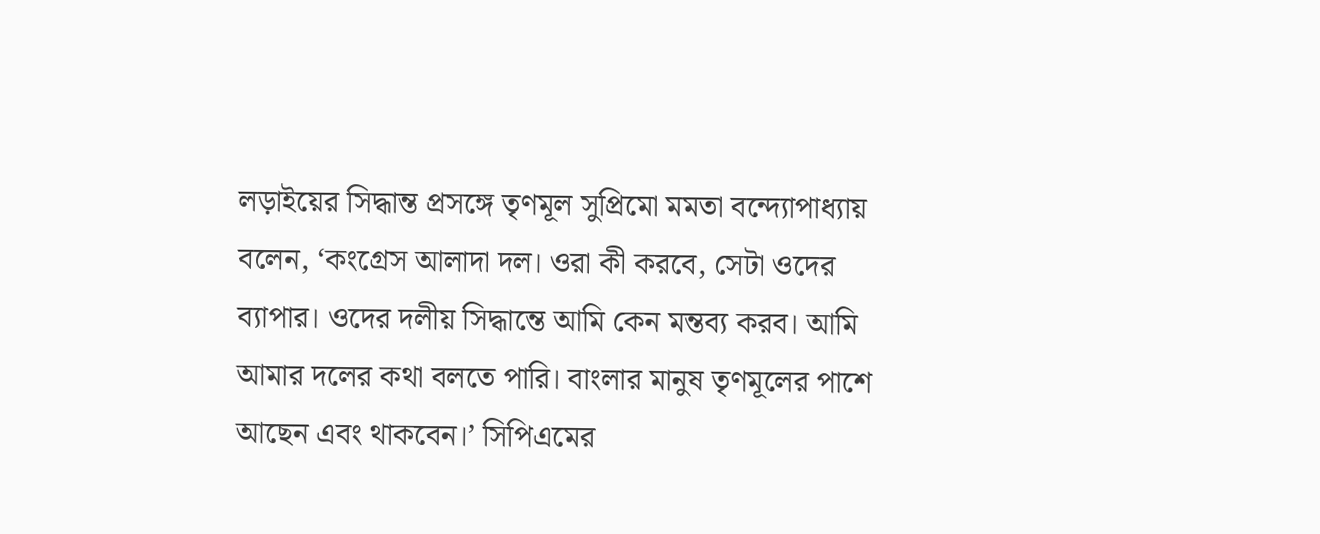লড়াইয়ের সিদ্ধান্ত প্রসঙ্গে তৃণমূল সুপ্রিমো মমতা বন্দ্যোপাধ্যায় বলেন, ‘কংগ্রেস আলাদা দল। ওরা কী করবে, সেটা ওদের ব্যাপার। ওদের দলীয় সিদ্ধান্তে আমি কেন মন্তব্য করব। আমি আমার দলের কথা বলতে পারি। বাংলার মানুষ তৃণমূলের পাশে আছেন এবং থাকবেন।’ সিপিএমের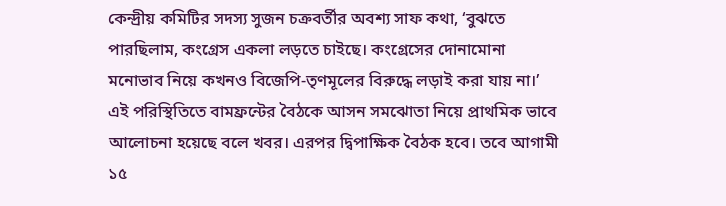কেন্দ্রীয় কমিটির সদস্য সুজন চক্রবর্তীর অবশ্য সাফ কথা, ‘বুঝতে পারছিলাম, কংগ্রেস একলা লড়তে চাইছে। কংগ্রেসের দোনামোনা মনোভাব নিয়ে কখনও বিজেপি-তৃণমূলের বিরুদ্ধে লড়াই করা যায় না।’
এই পরিস্থিতিতে বামফ্রন্টের বৈঠকে আসন সমঝোতা নিয়ে প্রাথমিক ভাবে আলোচনা হয়েছে বলে খবর। এরপর দ্বিপাক্ষিক বৈঠক হবে। তবে আগামী ১৫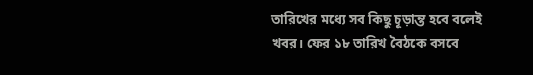তারিখের মধ্যে সব কিছু চূড়ান্ত হবে বলেই খবর। ফের ১৮ তারিখ বৈঠকে বসবে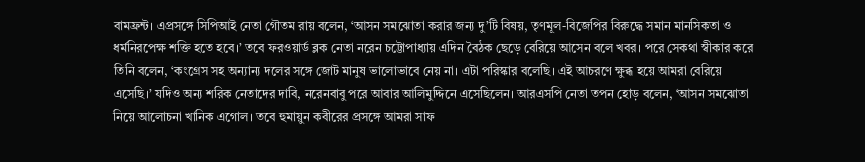বামফ্রন্ট। এপ্রসঙ্গে সিপিআই নেতা গৌতম রায় বলেন, ‘আসন সমঝোতা করার জন্য দু’টি বিষয়, তৃণমূল-বিজেপির বিরুদ্ধে সমান মানসিকতা ও ধর্মনিরপেক্ষ শক্তি হতে হবে।’ তবে ফরওয়ার্ড ব্লক নেতা নরেন চট্টোপাধ্যায় এদিন বৈঠক ছেড়ে বেরিয়ে আসেন বলে খবর। পরে সেকথা স্বীকার করে তিনি বলেন, ‘কংগ্রেস সহ অন্যান্য দলের সঙ্গে জোট মানুষ ভালোভাবে নেয় না। এটা পরিস্কার বলেছি। এই আচরণে ক্ষুব্ধ হয়ে আমরা বেরিয়ে এসেছি।’ যদিও অন্য শরিক নেতাদের দাবি, নরেনবাবু পরে আবার আলিমুদ্দিনে এসেছিলেন। আরএসপি নেতা তপন হোড় বলেন, ‘আসন সমঝোতা নিয়ে আলোচনা খানিক এগোল। তবে হুমায়ুন কবীরের প্রসঙ্গে আমরা সাফ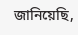জানিয়েছি,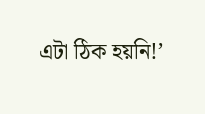এটা ঠিক হয়নি!’